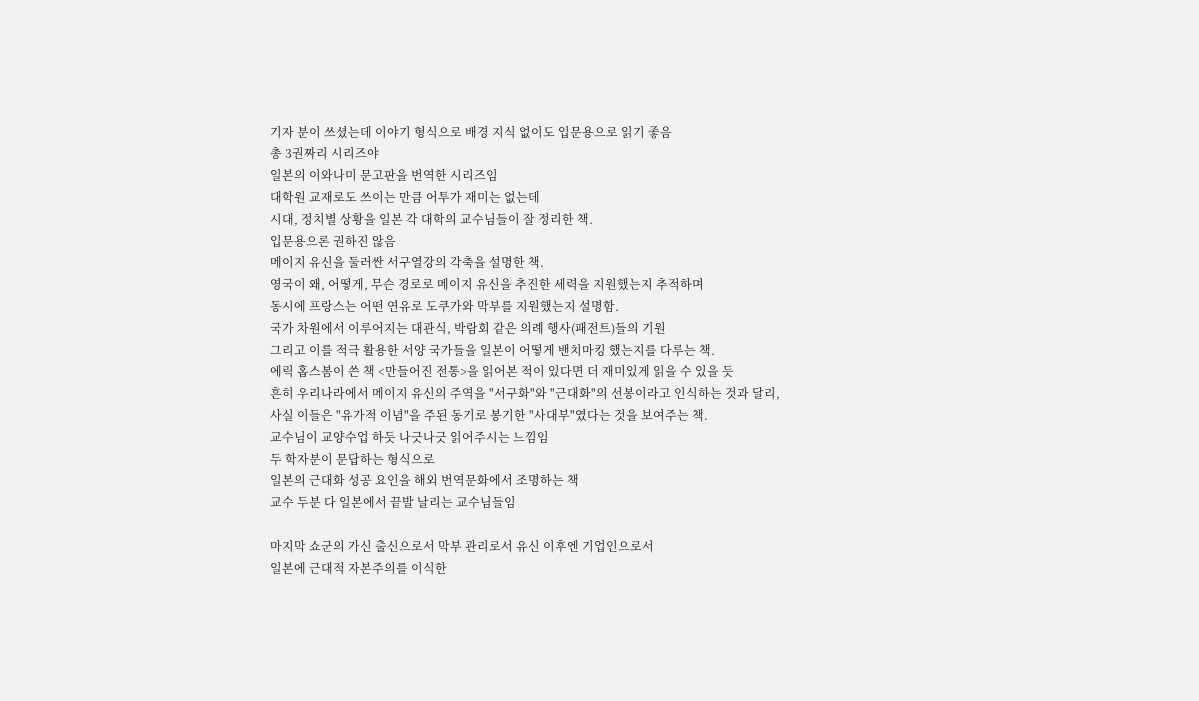기자 분이 쓰셨는데 이야기 형식으로 배경 지식 없이도 입문용으로 읽기 좋음
총 3권짜리 시리즈야
일본의 이와나미 문고판을 번역한 시리즈임
대학원 교재로도 쓰이는 만큼 어투가 재미는 없는데
시대, 정치별 상황을 일본 각 대학의 교수님들이 잘 정리한 책.
입문용으론 권하진 않음
메이지 유신을 둘러싼 서구열강의 각축을 설명한 책.
영국이 왜, 어떻게, 무슨 경로로 메이지 유신을 추진한 세력을 지원했는지 추적하며
동시에 프랑스는 어떤 연유로 도쿠가와 막부를 지원했는지 설명함.
국가 차원에서 이루어지는 대관식, 박람회 같은 의례 행사(패전트)들의 기원
그리고 이를 적극 활용한 서양 국가들을 일본이 어떻게 밴치마킹 했는지를 다루는 책.
에릭 홉스봄이 쓴 책 <만들어진 전통>을 읽어본 적이 있다면 더 재미있게 읽을 수 있을 듯
흔히 우리나라에서 메이지 유신의 주역을 "서구화"와 "근대화"의 선봉이라고 인식하는 것과 달리,
사실 이들은 "유가적 이념"을 주된 동기로 봉기한 "사대부"였다는 것을 보여주는 책.
교수님이 교양수업 하듯 나긋나긋 읽어주시는 느낌임
두 학자분이 문답하는 형식으로
일본의 근대화 성공 요인을 해외 번역문화에서 조명하는 책
교수 두분 다 일본에서 끝발 날리는 교수님들임

마지막 쇼군의 가신 출신으로서 막부 관리로서 유신 이후엔 기업인으로서
일본에 근대적 자본주의를 이식한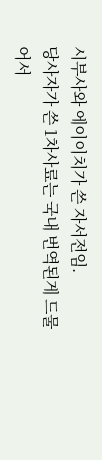시부사와 에이이치가 쓴 자서전임.
당사자가 쓴 1차사료는 국내 번역된게 드물어서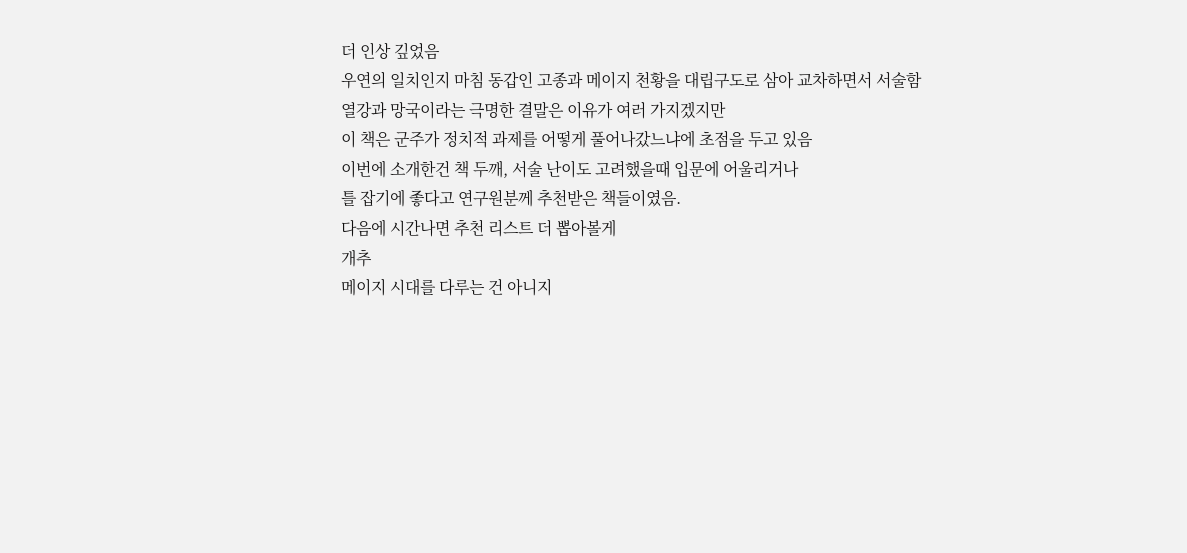더 인상 깊었음
우연의 일치인지 마침 동갑인 고종과 메이지 천황을 대립구도로 삼아 교차하면서 서술함
열강과 망국이라는 극명한 결말은 이유가 여러 가지겠지만
이 책은 군주가 정치적 과제를 어떻게 풀어나갔느냐에 초점을 두고 있음
이번에 소개한건 책 두깨, 서술 난이도 고려했을때 입문에 어울리거나
틀 잡기에 좋다고 연구원분께 추천받은 책들이였음.
다음에 시간나면 추천 리스트 더 뽑아볼게
개추
메이지 시대를 다루는 건 아니지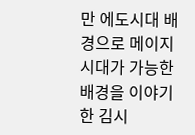만 에도시대 배경으로 메이지 시대가 가능한 배경을 이야기한 김시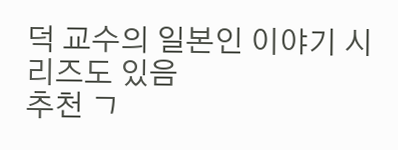덕 교수의 일본인 이야기 시리즈도 있음
추천 ㄱ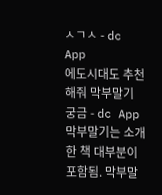ㅅㄱㅅ - dc App
에도시대도 추천해줘 막부말기 궁금 - dc App
막부말기는 소개한 책 대부분이 포함됨. 막부말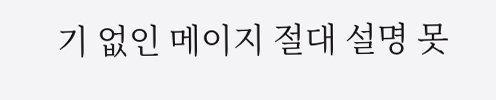기 없인 메이지 절대 설명 못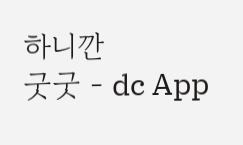하니깐
굿굿 - dc App